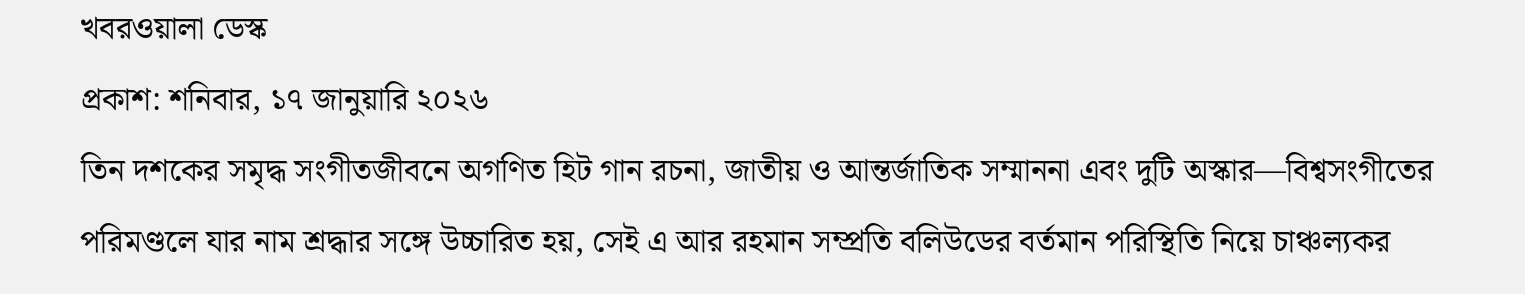খবরওয়ালা ডেস্ক
প্রকাশ: শনিবার, ১৭ জানুয়ারি ২০২৬
তিন দশকের সমৃদ্ধ সংগীতজীবনে অগণিত হিট গান রচনা, জাতীয় ও আন্তর্জাতিক সম্মাননা এবং দুটি অস্কার—বিশ্বসংগীতের পরিমণ্ডলে যার নাম শ্রদ্ধার সঙ্গে উচ্চারিত হয়, সেই এ আর রহমান সম্প্রতি বলিউডের বর্তমান পরিস্থিতি নিয়ে চাঞ্চল্যকর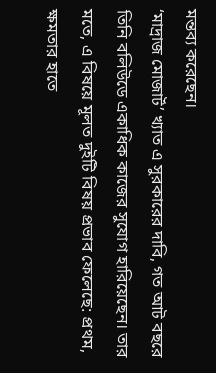মন্তব্য করেছেন।
‘মাদ্রাজ মোজার্ট’ খ্যাত এ সুরকারের দাবি, গত আট বছরে তিনি বলিউডে একাধিক কাজের সুযোগ হারিয়েছেন। তার মতে, এ বিষয়ে মূলত দুইটি বিষয় প্রভাব ফেলেছে: প্রথম, ক্ষমতার হাতে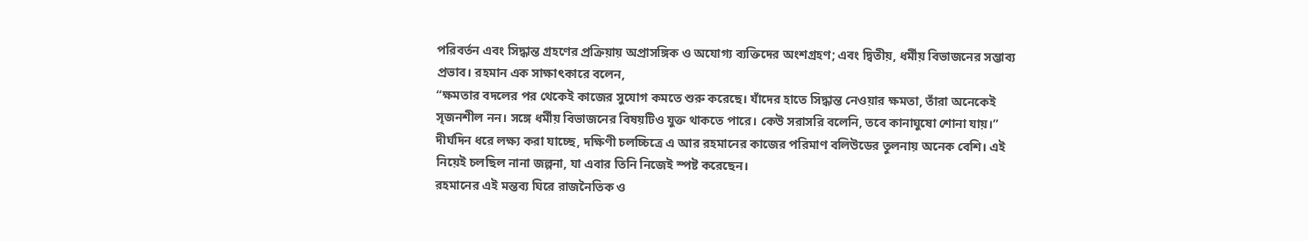পরিবর্তন এবং সিদ্ধান্ত গ্রহণের প্রক্রিয়ায় অপ্রাসঙ্গিক ও অযোগ্য ব্যক্তিদের অংশগ্রহণ; এবং দ্বিতীয়, ধর্মীয় বিভাজনের সম্ভাব্য প্রভাব। রহমান এক সাক্ষাৎকারে বলেন,
“ক্ষমতার বদলের পর থেকেই কাজের সুযোগ কমতে শুরু করেছে। যাঁদের হাতে সিদ্ধান্ত নেওয়ার ক্ষমতা, তাঁরা অনেকেই সৃজনশীল নন। সঙ্গে ধর্মীয় বিভাজনের বিষয়টিও যুক্ত থাকতে পারে। কেউ সরাসরি বলেনি, তবে কানাঘুষো শোনা যায়।”
দীর্ঘদিন ধরে লক্ষ্য করা যাচ্ছে, দক্ষিণী চলচ্চিত্রে এ আর রহমানের কাজের পরিমাণ বলিউডের তুলনায় অনেক বেশি। এই নিয়েই চলছিল নানা জল্পনা, যা এবার তিনি নিজেই স্পষ্ট করেছেন।
রহমানের এই মন্তব্য ঘিরে রাজনৈতিক ও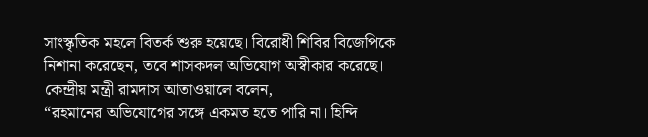সাংস্কৃতিক মহলে বিতর্ক শুরু হয়েছে। বিরোধী শিবির বিজেপিকে নিশানা করেছেন, তবে শাসকদল অভিযোগ অস্বীকার করেছে।
কেন্দ্রীয় মন্ত্রী রামদাস আতাওয়ালে বলেন,
“রহমানের অভিযোগের সঙ্গে একমত হতে পারি না। হিন্দি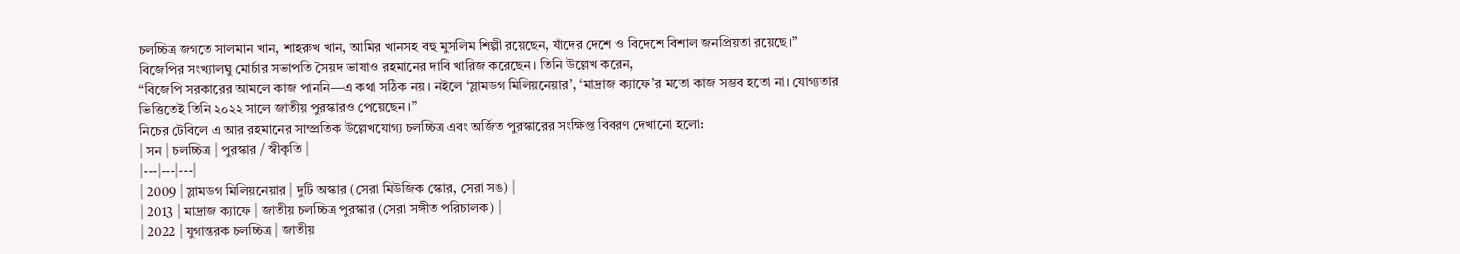চলচ্চিত্র জগতে সালমান খান, শাহরুখ খান, আমির খানসহ বহু মুসলিম শিল্পী রয়েছেন, যাঁদের দেশে ও বিদেশে বিশাল জনপ্রিয়তা রয়েছে।”
বিজেপির সংখ্যালঘু মোর্চার সভাপতি সৈয়দ ভাষাও রহমানের দাবি খারিজ করেছেন। তিনি উল্লেখ করেন,
“বিজেপি সরকারের আমলে কাজ পাননি—এ কথা সঠিক নয়। নইলে ‘স্লামডগ মিলিয়নেয়ার’, ‘মাদ্রাজ ক্যাফে’র মতো কাজ সম্ভব হতো না। যোগ্যতার ভিত্তিতেই তিনি ২০২২ সালে জাতীয় পুরস্কারও পেয়েছেন।”
নিচের টেবিলে এ আর রহমানের সাম্প্রতিক উল্লেখযোগ্য চলচ্চিত্র এবং অর্জিত পুরস্কারের সংক্ষিপ্ত বিবরণ দেখানো হলো:
| সন | চলচ্চিত্র | পুরস্কার / স্বীকৃতি |
|---|---|---|
| 2009 | স্লামডগ মিলিয়নেয়ার | দুটি অস্কার (সেরা মিউজিক স্কোর, সেরা সঙ) |
| 2013 | মাদ্রাজ ক্যাফে | জাতীয় চলচ্চিত্র পুরস্কার (সেরা সঙ্গীত পরিচালক) |
| 2022 | যুগান্তরক চলচ্চিত্র | জাতীয়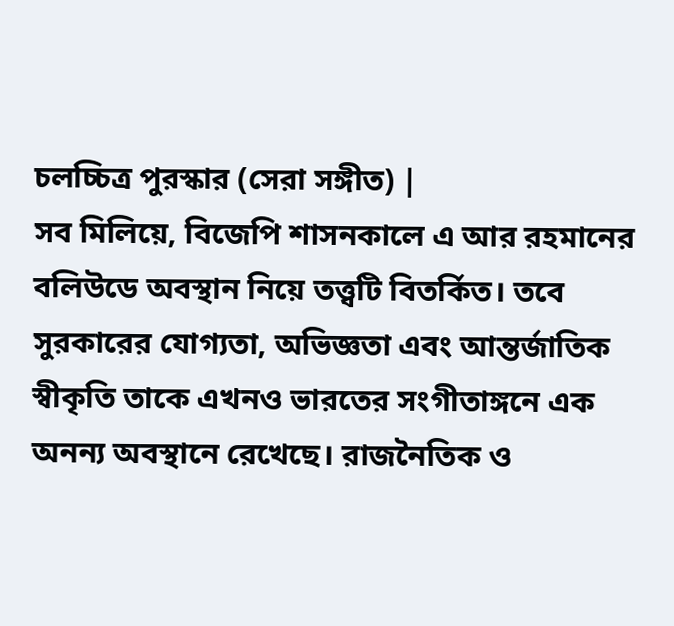চলচ্চিত্র পুরস্কার (সেরা সঙ্গীত) |
সব মিলিয়ে, বিজেপি শাসনকালে এ আর রহমানের বলিউডে অবস্থান নিয়ে তত্ত্বটি বিতর্কিত। তবে সুরকারের যোগ্যতা, অভিজ্ঞতা এবং আন্তর্জাতিক স্বীকৃতি তাকে এখনও ভারতের সংগীতাঙ্গনে এক অনন্য অবস্থানে রেখেছে। রাজনৈতিক ও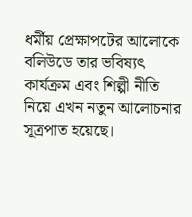ধর্মীয় প্রেক্ষাপটের আলোকে বলিউডে তার ভবিষ্যৎ কার্যক্রম এবং শিল্পী নীতি নিয়ে এখন নতুন আলোচনার সূত্রপাত হয়েছে।